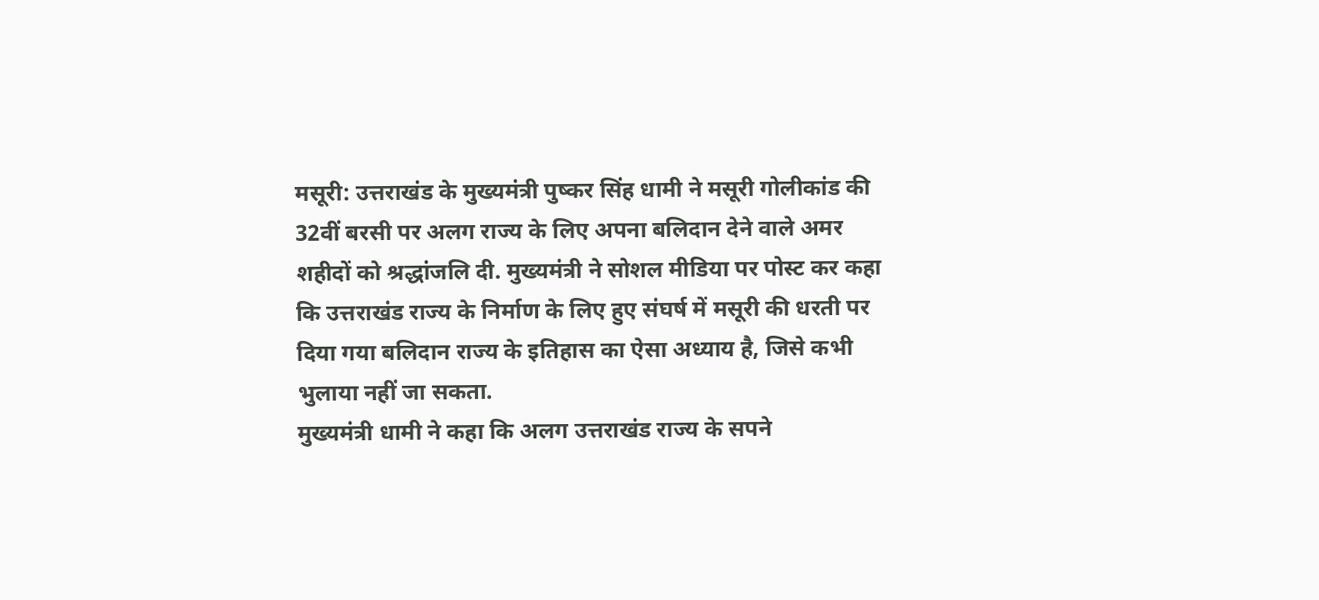मसूरी: उत्तराखंड के मुख्यमंत्री पुष्कर सिंह धामी ने मसूरी गोलीकांड की 32वीं बरसी पर अलग राज्य के लिए अपना बलिदान देने वाले अमर शहीदों को श्रद्धांजलि दी. मुख्यमंत्री ने सोशल मीडिया पर पोस्ट कर कहा कि उत्तराखंड राज्य के निर्माण के लिए हुए संघर्ष में मसूरी की धरती पर दिया गया बलिदान राज्य के इतिहास का ऐसा अध्याय है, जिसे कभी भुलाया नहीं जा सकता.
मुख्यमंत्री धामी ने कहा कि अलग उत्तराखंड राज्य के सपने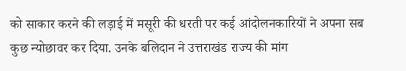को साकार करने की लड़ाई में मसूरी की धरती पर कई आंदोलनकारियों ने अपना सब कुछ न्योछावर कर दिया. उनके बलिदान ने उत्तराखंड राज्य की मांग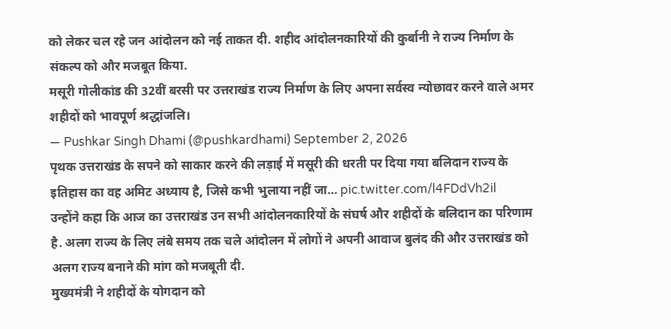को लेकर चल रहे जन आंदोलन को नई ताकत दी. शहीद आंदोलनकारियों की कुर्बानी ने राज्य निर्माण के संकल्प को और मजबूत किया.
मसूरी गोलीकांड की 32वीं बरसी पर उत्तराखंड राज्य निर्माण के लिए अपना सर्वस्व न्योछावर करने वाले अमर शहीदों को भावपूर्ण श्रद्धांजलि।
— Pushkar Singh Dhami (@pushkardhami) September 2, 2026
पृथक उत्तराखंड के सपने को साकार करने की लड़ाई में मसूरी की धरती पर दिया गया बलिदान राज्य के इतिहास का वह अमिट अध्याय है, जिसे कभी भुलाया नहीं जा… pic.twitter.com/l4FDdVh2il
उन्होंने कहा कि आज का उत्तराखंड उन सभी आंदोलनकारियों के संघर्ष और शहीदों के बलिदान का परिणाम है. अलग राज्य के लिए लंबे समय तक चले आंदोलन में लोगों ने अपनी आवाज बुलंद की और उत्तराखंड को अलग राज्य बनाने की मांग को मजबूती दी.
मुख्यमंत्री ने शहीदों के योगदान को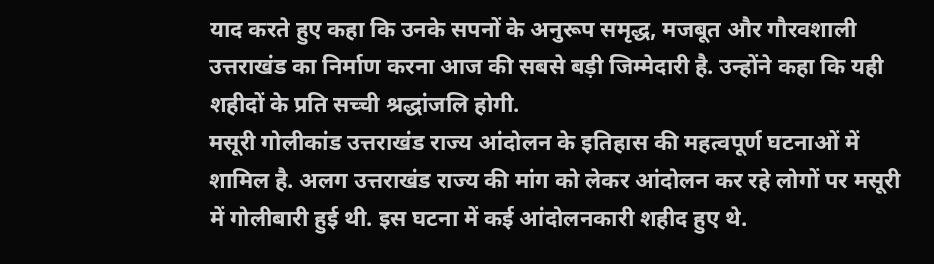याद करते हुए कहा कि उनके सपनों के अनुरूप समृद्ध, मजबूत और गौरवशाली उत्तराखंड का निर्माण करना आज की सबसे बड़ी जिम्मेदारी है. उन्होंने कहा कि यही शहीदों के प्रति सच्ची श्रद्धांजलि होगी.
मसूरी गोलीकांड उत्तराखंड राज्य आंदोलन के इतिहास की महत्वपूर्ण घटनाओं में शामिल है. अलग उत्तराखंड राज्य की मांग को लेकर आंदोलन कर रहे लोगों पर मसूरी में गोलीबारी हुई थी. इस घटना में कई आंदोलनकारी शहीद हुए थे.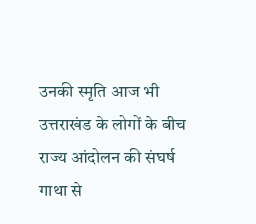उनकी स्मृति आज भी उत्तराखंड के लोगों के बीच राज्य आंदोलन की संघर्ष गाथा से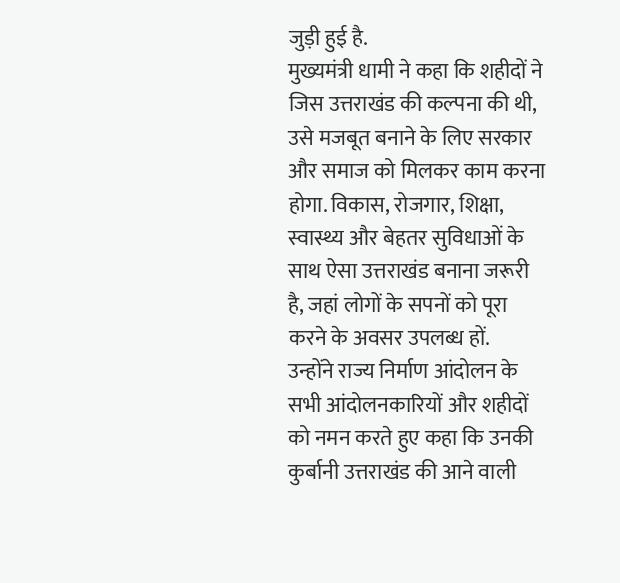जुड़ी हुई है.
मुख्यमंत्री धामी ने कहा कि शहीदों ने जिस उत्तराखंड की कल्पना की थी, उसे मजबूत बनाने के लिए सरकार और समाज को मिलकर काम करना होगा. विकास, रोजगार, शिक्षा, स्वास्थ्य और बेहतर सुविधाओं के साथ ऐसा उत्तराखंड बनाना जरूरी है, जहां लोगों के सपनों को पूरा करने के अवसर उपलब्ध हों.
उन्होंने राज्य निर्माण आंदोलन के सभी आंदोलनकारियों और शहीदों को नमन करते हुए कहा कि उनकी कुर्बानी उत्तराखंड की आने वाली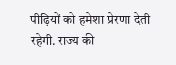पीढ़ियों को हमेशा प्रेरणा देती रहेगी. राज्य की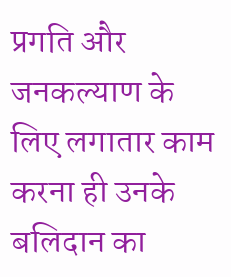प्रगति और जनकल्याण के लिए लगातार काम करना ही उनके बलिदान का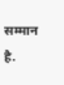सम्मान है.